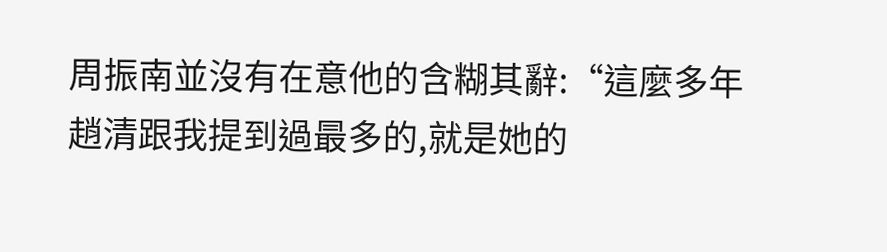周振南並沒有在意他的含糊其辭:“這麼多年趙清跟我提到過最多的,就是她的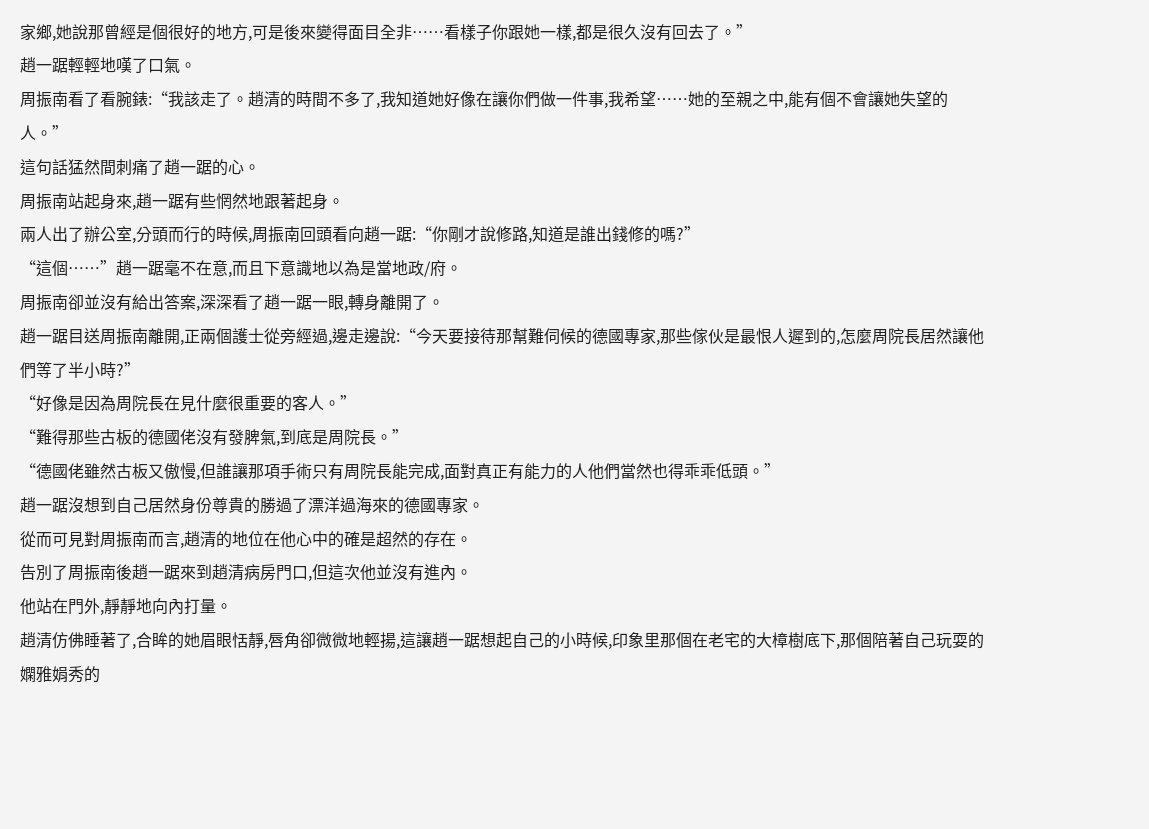家鄉,她說那曾經是個很好的地方,可是後來變得面目全非……看樣子你跟她一樣,都是很久沒有回去了。”
趙一踞輕輕地嘆了口氣。
周振南看了看腕錶:“我該走了。趙清的時間不多了,我知道她好像在讓你們做一件事,我希望……她的至親之中,能有個不會讓她失望的人。”
這句話猛然間刺痛了趙一踞的心。
周振南站起身來,趙一踞有些惘然地跟著起身。
兩人出了辦公室,分頭而行的時候,周振南回頭看向趙一踞:“你剛才說修路,知道是誰出錢修的嗎?”
“這個……”趙一踞毫不在意,而且下意識地以為是當地政/府。
周振南卻並沒有給出答案,深深看了趙一踞一眼,轉身離開了。
趙一踞目送周振南離開,正兩個護士從旁經過,邊走邊說:“今天要接待那幫難伺候的德國專家,那些傢伙是最恨人遲到的,怎麼周院長居然讓他們等了半小時?”
“好像是因為周院長在見什麼很重要的客人。”
“難得那些古板的德國佬沒有發脾氣,到底是周院長。”
“德國佬雖然古板又傲慢,但誰讓那項手術只有周院長能完成,面對真正有能力的人他們當然也得乖乖低頭。”
趙一踞沒想到自己居然身份尊貴的勝過了漂洋過海來的德國專家。
從而可見對周振南而言,趙清的地位在他心中的確是超然的存在。
告別了周振南後趙一踞來到趙清病房門口,但這次他並沒有進內。
他站在門外,靜靜地向內打量。
趙清仿佛睡著了,合眸的她眉眼恬靜,唇角卻微微地輕揚,這讓趙一踞想起自己的小時候,印象里那個在老宅的大樟樹底下,那個陪著自己玩耍的嫻雅娟秀的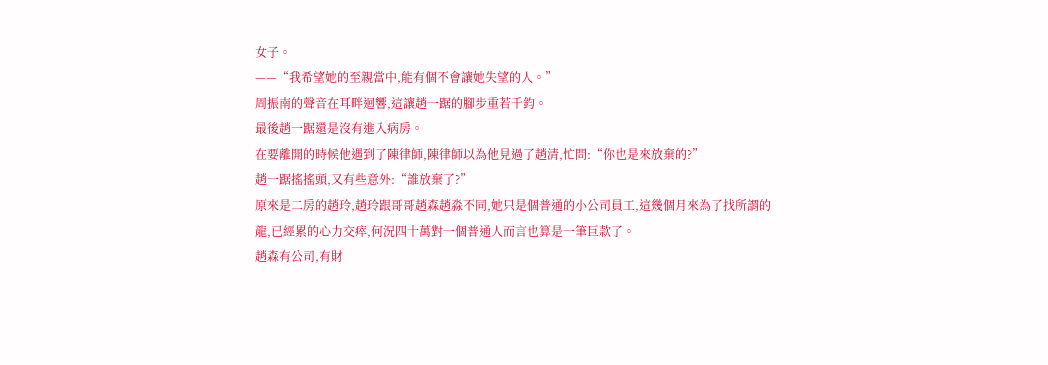女子。
——“我希望她的至親當中,能有個不會讓她失望的人。”
周振南的聲音在耳畔迴響,這讓趙一踞的腳步重若千鈞。
最後趙一踞還是沒有進入病房。
在要離開的時候他遇到了陳律師,陳律師以為他見過了趙清,忙問:“你也是來放棄的?”
趙一踞搖搖頭,又有些意外:“誰放棄了?”
原來是二房的趙玲,趙玲跟哥哥趙森趙淼不同,她只是個普通的小公司員工,這幾個月來為了找所謂的龍,已經累的心力交瘁,何況四十萬對一個普通人而言也算是一筆巨款了。
趙森有公司,有財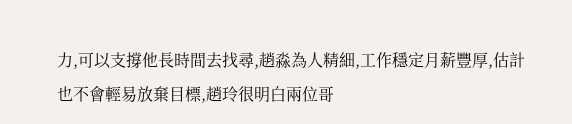力,可以支撐他長時間去找尋,趙淼為人精細,工作穩定月薪豐厚,估計也不會輕易放棄目標,趙玲很明白兩位哥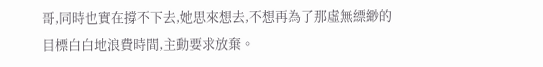哥,同時也實在撐不下去,她思來想去,不想再為了那虛無縹緲的目標白白地浪費時間,主動要求放棄。